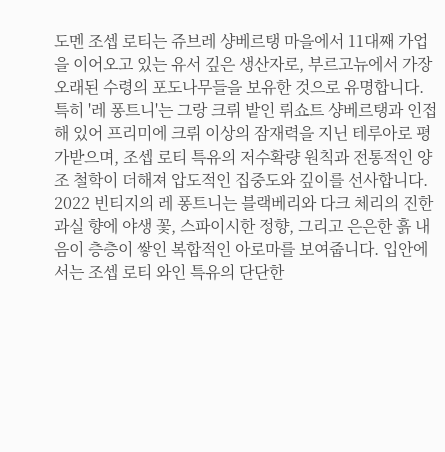도멘 조셉 로티는 쥬브레 샹베르탱 마을에서 11대째 가업을 이어오고 있는 유서 깊은 생산자로, 부르고뉴에서 가장 오래된 수령의 포도나무들을 보유한 것으로 유명합니다. 특히 '레 퐁트니'는 그랑 크뤼 밭인 뤼쇼트 샹베르탱과 인접해 있어 프리미에 크뤼 이상의 잠재력을 지닌 테루아로 평가받으며, 조셉 로티 특유의 저수확량 원칙과 전통적인 양조 철학이 더해져 압도적인 집중도와 깊이를 선사합니다.
2022 빈티지의 레 퐁트니는 블랙베리와 다크 체리의 진한 과실 향에 야생 꽃, 스파이시한 정향, 그리고 은은한 흙 내음이 층층이 쌓인 복합적인 아로마를 보여줍니다. 입안에서는 조셉 로티 와인 특유의 단단한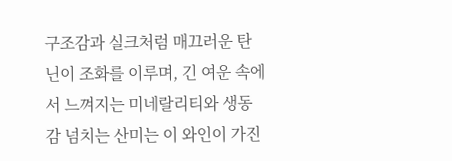구조감과 실크처럼 매끄러운 탄닌이 조화를 이루며, 긴 여운 속에서 느껴지는 미네랄리티와 생동감 넘치는 산미는 이 와인이 가진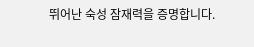뛰어난 숙성 잠재력을 증명합니다.